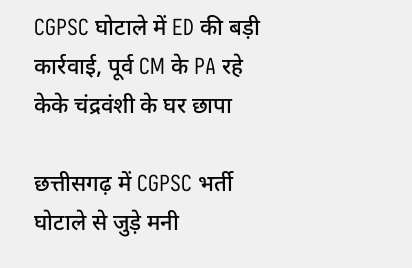CGPSC घोटाले में ED की बड़ी कार्रवाई, पूर्व CM के PA रहे केके चंद्रवंशी के घर छापा

छत्तीसगढ़ में CGPSC भर्ती घोटाले से जुड़े मनी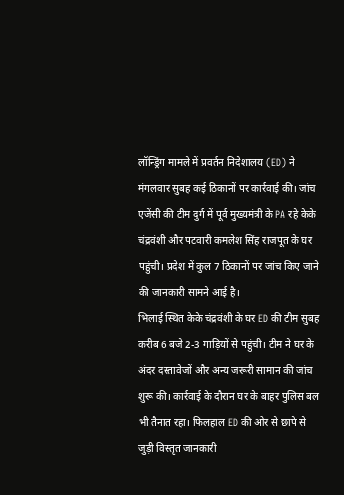लॉन्ड्रिंग मामले में प्रवर्तन निदेशालय (ED) ने मंगलवार सुबह कई ठिकानों पर कार्रवाई की। जांच एजेंसी की टीम दुर्ग में पूर्व मुख्यमंत्री के PA रहे केके चंद्रवंशी और पटवारी कमलेश सिंह राजपूत के घर पहुंची। प्रदेश में कुल 7 ठिकानों पर जांच किए जाने की जानकारी सामने आई है।
भिलाई स्थित केके चंद्रवंशी के घर ED की टीम सुबह करीब 6 बजे 2-3 गाड़ियों से पहुंची। टीम ने घर के अंदर दस्तावेजों और अन्य जरूरी सामान की जांच शुरू की। कार्रवाई के दौरान घर के बाहर पुलिस बल भी तैनात रहा। फिलहाल ED की ओर से छापे से जुड़ी विस्तृत जानकारी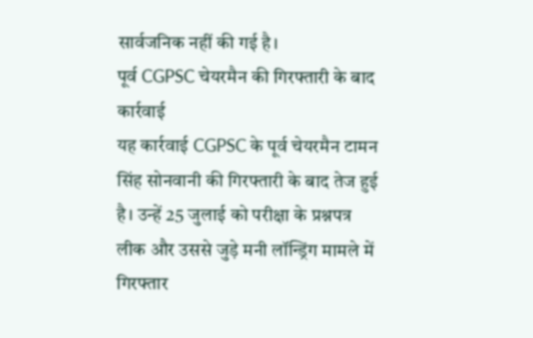सार्वजनिक नहीं की गई है।
पूर्व CGPSC चेयरमैन की गिरफ्तारी के बाद कार्रवाई
यह कार्रवाई CGPSC के पूर्व चेयरमैन टामन सिंह सोनवानी की गिरफ्तारी के बाद तेज हुई है। उन्हें 25 जुलाई को परीक्षा के प्रश्नपत्र लीक और उससे जुड़े मनी लॉन्ड्रिंग मामले में गिरफ्तार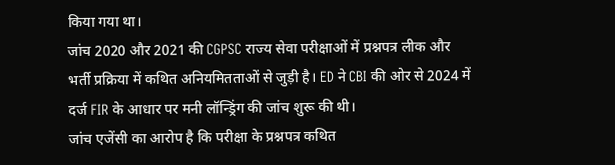किया गया था।
जांच 2020 और 2021 की CGPSC राज्य सेवा परीक्षाओं में प्रश्नपत्र लीक और भर्ती प्रक्रिया में कथित अनियमितताओं से जुड़ी है। ED ने CBI की ओर से 2024 में दर्ज FIR के आधार पर मनी लॉन्ड्रिंग की जांच शुरू की थी।
जांच एजेंसी का आरोप है कि परीक्षा के प्रश्नपत्र कथित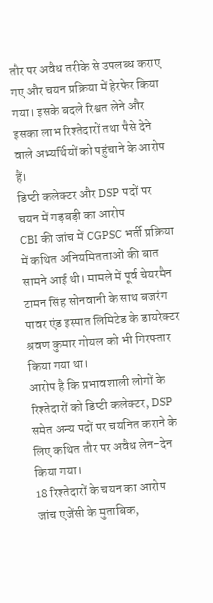तौर पर अवैध तरीके से उपलब्ध कराए गए और चयन प्रक्रिया में हेरफेर किया गया। इसके बदले रिश्वत लेने और इसका लाभ रिश्तेदारों तथा पैसे देने वाले अभ्यर्थियों को पहुंचाने के आरोप हैं।
डिप्टी कलेक्टर और DSP पदों पर चयन में गड़बड़ी का आरोप
CBI की जांच में CGPSC भर्ती प्रक्रिया में कथित अनियमितताओं की बात सामने आई थी। मामले में पूर्व चेयरमैन टामन सिंह सोनवानी के साथ बजरंग पावर एंड इस्पात लिमिटेड के डायरेक्टर श्रवण कुमार गोयल को भी गिरफ्तार किया गया था।
आरोप है कि प्रभावशाली लोगों के रिश्तेदारों को डिप्टी कलेक्टर, DSP समेत अन्य पदों पर चयनित कराने के लिए कथित तौर पर अवैध लेन-देन किया गया।
18 रिश्तेदारों के चयन का आरोप
जांच एजेंसी के मुताबिक,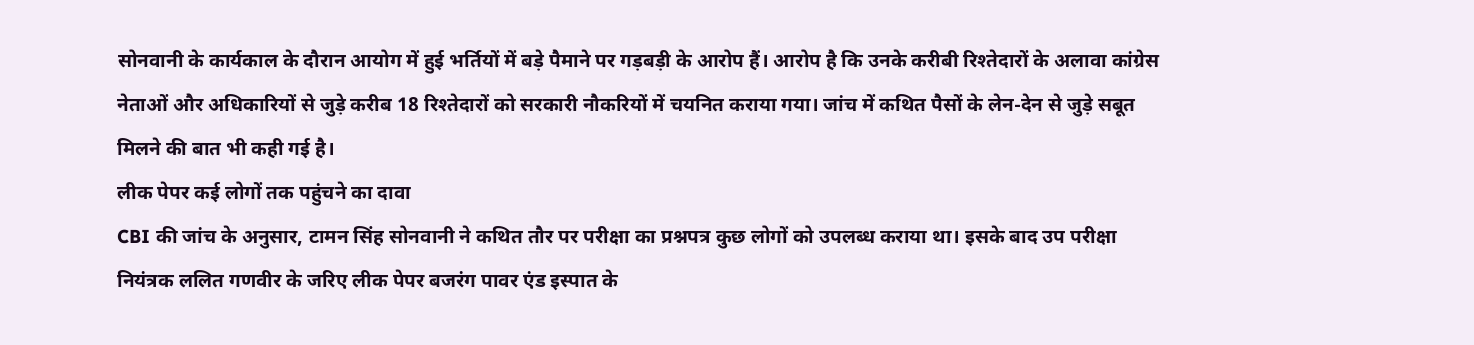सोनवानी के कार्यकाल के दौरान आयोग में हुई भर्तियों में बड़े पैमाने पर गड़बड़ी के आरोप हैं। आरोप है कि उनके करीबी रिश्तेदारों के अलावा कांग्रेस नेताओं और अधिकारियों से जुड़े करीब 18 रिश्तेदारों को सरकारी नौकरियों में चयनित कराया गया। जांच में कथित पैसों के लेन-देन से जुड़े सबूत मिलने की बात भी कही गई है।
लीक पेपर कई लोगों तक पहुंचने का दावा
CBI की जांच के अनुसार, टामन सिंह सोनवानी ने कथित तौर पर परीक्षा का प्रश्नपत्र कुछ लोगों को उपलब्ध कराया था। इसके बाद उप परीक्षा नियंत्रक ललित गणवीर के जरिए लीक पेपर बजरंग पावर एंड इस्पात के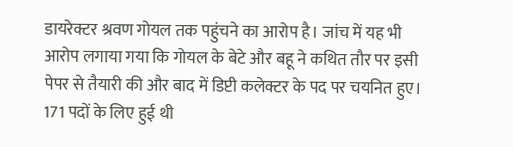डायरेक्टर श्रवण गोयल तक पहुंचने का आरोप है। जांच में यह भी आरोप लगाया गया कि गोयल के बेटे और बहू ने कथित तौर पर इसी पेपर से तैयारी की और बाद में डिप्टी कलेक्टर के पद पर चयनित हुए।
171 पदों के लिए हुई थी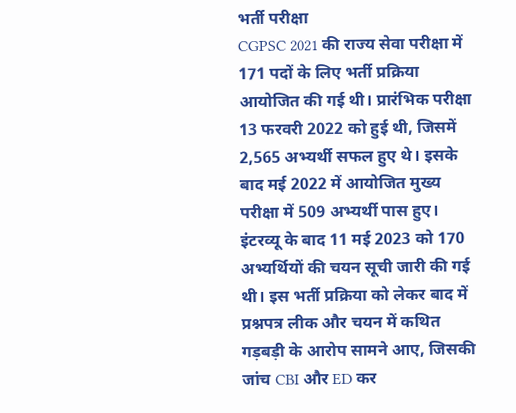भर्ती परीक्षा
CGPSC 2021 की राज्य सेवा परीक्षा में 171 पदों के लिए भर्ती प्रक्रिया आयोजित की गई थी। प्रारंभिक परीक्षा 13 फरवरी 2022 को हुई थी, जिसमें 2,565 अभ्यर्थी सफल हुए थे। इसके बाद मई 2022 में आयोजित मुख्य परीक्षा में 509 अभ्यर्थी पास हुए।
इंटरव्यू के बाद 11 मई 2023 को 170 अभ्यर्थियों की चयन सूची जारी की गई थी। इस भर्ती प्रक्रिया को लेकर बाद में प्रश्नपत्र लीक और चयन में कथित गड़बड़ी के आरोप सामने आए, जिसकी जांच CBI और ED कर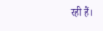रही हैं।